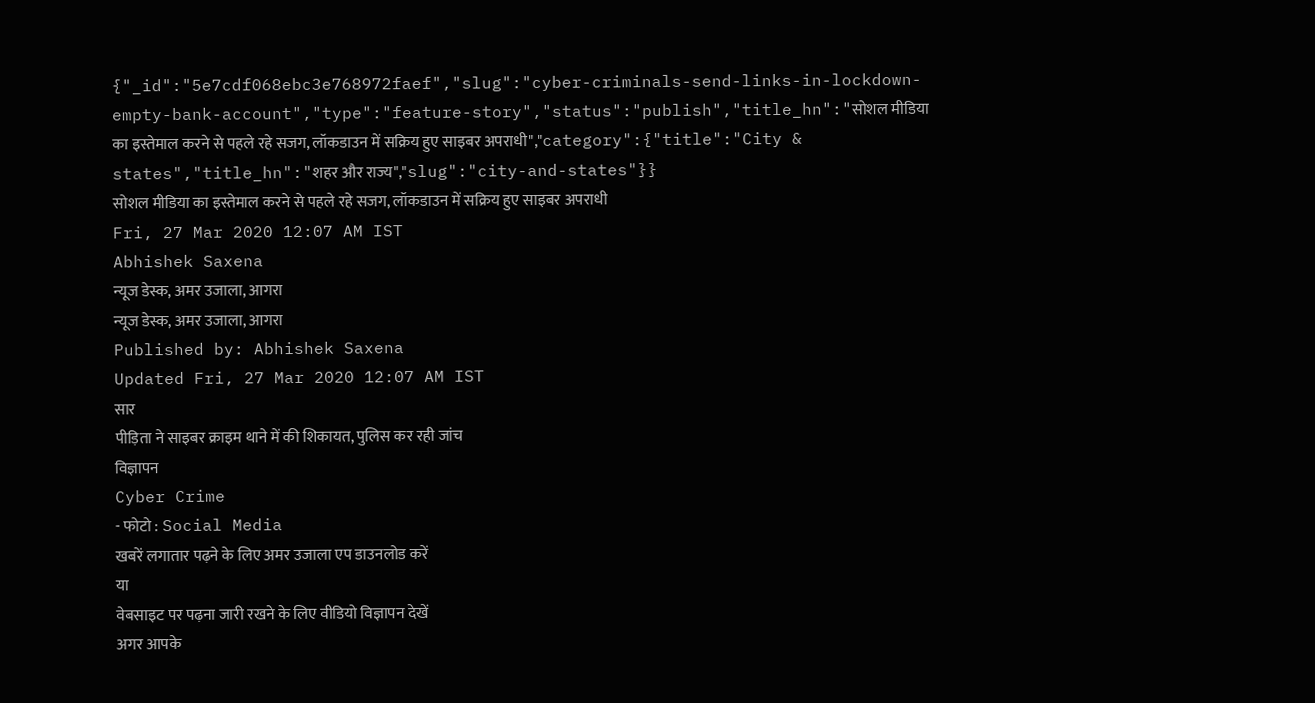{"_id":"5e7cdf068ebc3e768972faef","slug":"cyber-criminals-send-links-in-lockdown-empty-bank-account","type":"feature-story","status":"publish","title_hn":"सोशल मीडिया का इस्तेमाल करने से पहले रहे सजग, लॉकडाउन में सक्रिय हुए साइबर अपराधी","category":{"title":"City & states","title_hn":"शहर और राज्य","slug":"city-and-states"}}
सोशल मीडिया का इस्तेमाल करने से पहले रहे सजग, लॉकडाउन में सक्रिय हुए साइबर अपराधी
Fri, 27 Mar 2020 12:07 AM IST
Abhishek Saxena
न्यूज डेस्क, अमर उजाला, आगरा
न्यूज डेस्क, अमर उजाला, आगरा
Published by: Abhishek Saxena
Updated Fri, 27 Mar 2020 12:07 AM IST
सार
पीड़िता ने साइबर क्राइम थाने में की शिकायत, पुलिस कर रही जांच
विज्ञापन
Cyber Crime
- फोटो : Social Media
खबरें लगातार पढ़ने के लिए अमर उजाला एप डाउनलोड करें
या
वेबसाइट पर पढ़ना जारी रखने के लिए वीडियो विज्ञापन देखें
अगर आपके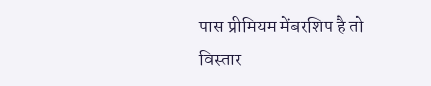पास प्रीमियम मेंबरशिप है तो
विस्तार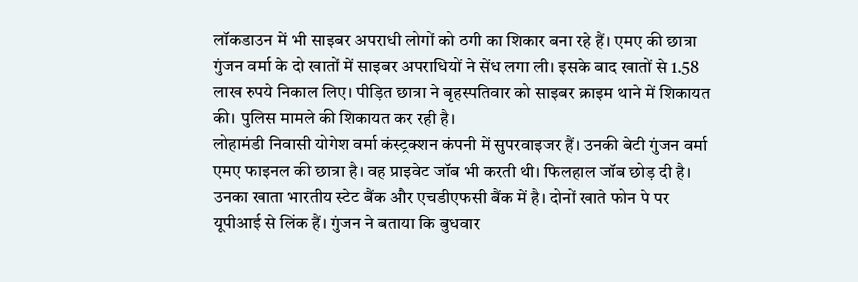लॉकडाउन में भी साइबर अपराधी लोगों को ठगी का शिकार बना रहे हैं। एमए की छात्रा गुंजन वर्मा के दो खातों में साइबर अपराधियों ने सेंध लगा ली। इसके बाद खातों से 1.58 लाख रुपये निकाल लिए। पीड़ित छात्रा ने बृहस्पतिवार को साइबर क्राइम थाने में शिकायत की। पुलिस मामले की शिकायत कर रही है।
लोहामंडी निवासी योगेश वर्मा कंस्ट्रक्शन कंपनी में सुपरवाइजर हैं। उनकी बेटी गुंजन वर्मा एमए फाइनल की छात्रा है। वह प्राइवेट जॉब भी करती थी। फिलहाल जॉब छोड़ दी है।
उनका खाता भारतीय स्टेट बैंक और एचडीएफसी बैंक में है। दोनों खाते फोन पे पर यूपीआई से लिंक हैं। गुंजन ने बताया कि बुधवार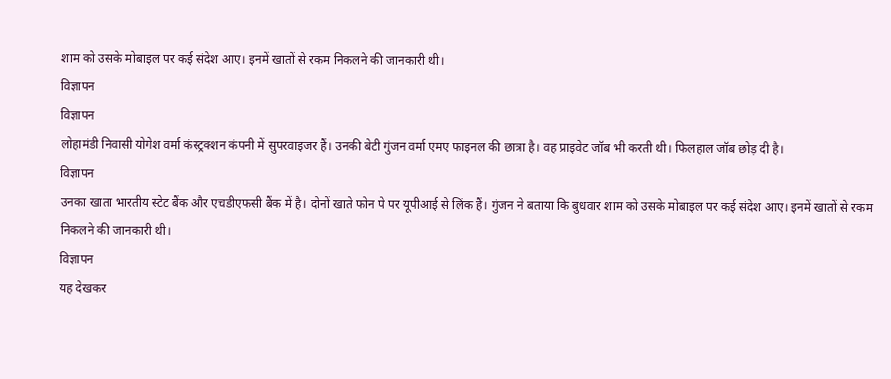शाम को उसके मोबाइल पर कई संदेश आए। इनमें खातों से रकम निकलने की जानकारी थी।
विज्ञापन
विज्ञापन
लोहामंडी निवासी योगेश वर्मा कंस्ट्रक्शन कंपनी में सुपरवाइजर हैं। उनकी बेटी गुंजन वर्मा एमए फाइनल की छात्रा है। वह प्राइवेट जॉब भी करती थी। फिलहाल जॉब छोड़ दी है।
विज्ञापन
उनका खाता भारतीय स्टेट बैंक और एचडीएफसी बैंक में है। दोनों खाते फोन पे पर यूपीआई से लिंक हैं। गुंजन ने बताया कि बुधवार शाम को उसके मोबाइल पर कई संदेश आए। इनमें खातों से रकम निकलने की जानकारी थी।
विज्ञापन
यह देखकर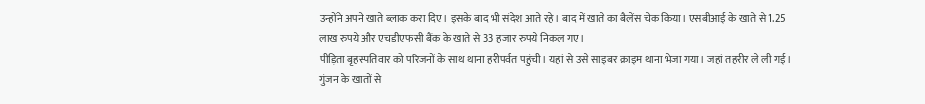उन्होंने अपने खाते ब्लाक करा दिए। इसके बाद भी संदेश आते रहे। बाद में खाते का बैलेंस चेक किया। एसबीआई के खाते से 1.25 लाख रुपये और एचडीएफसी बैंक के खाते से 33 हजार रुपये निकल गए।
पीड़िता बृहस्पतिवार को परिजनों के साथ थाना हरीपर्वत पहुंची। यहां से उसे साइबर क्राइम थाना भेजा गया। जहां तहरीर ले ली गई। गुंजन के खातों से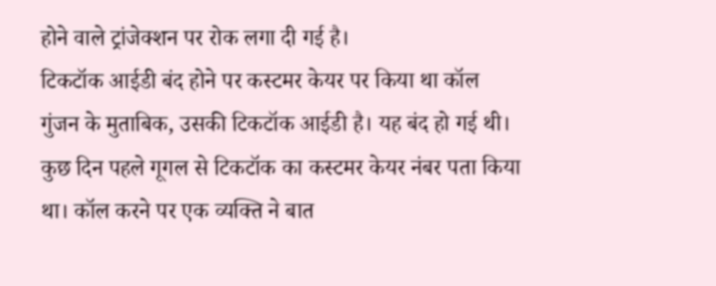होने वाले ट्रांजेक्शन पर रोक लगा दी गई है।
टिकटॉक आईडी बंद होने पर कस्टमर केयर पर किया था कॉल
गुंजन के मुताबिक, उसकी टिकटॉक आईडी है। यह बंद हो गई थी। कुछ दिन पहले गूगल से टिकटॉक का कस्टमर केयर नंबर पता किया था। कॉल करने पर एक व्यक्ति ने बात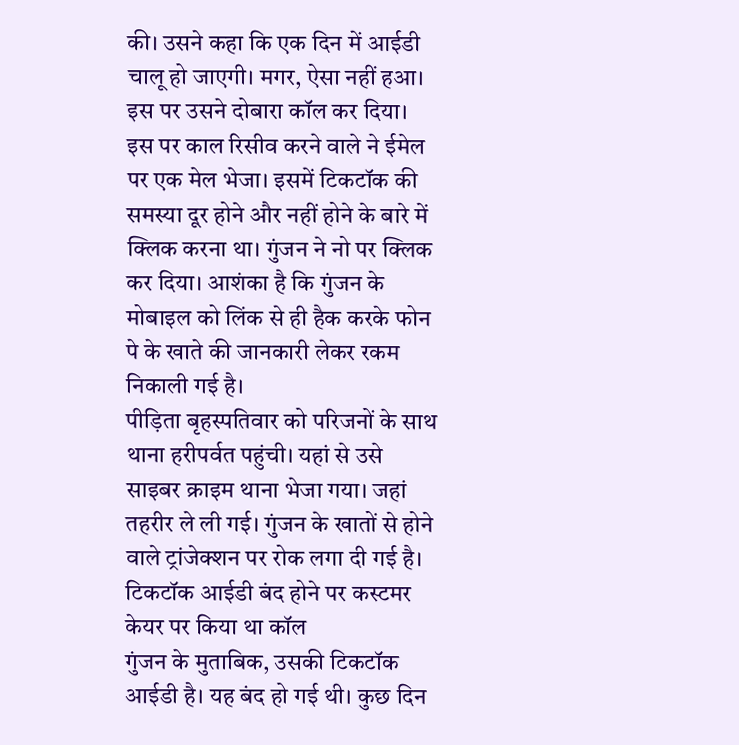की। उसने कहा कि एक दिन में आईडी चालू हो जाएगी। मगर, ऐसा नहीं हआ। इस पर उसने दोबारा कॉल कर दिया।
इस पर काल रिसीव करने वाले ने ईमेल पर एक मेल भेजा। इसमें टिकटॉक की समस्या दूर होने और नहीं होने के बारे में क्लिक करना था। गुंजन ने नो पर क्लिक कर दिया। आशंका है कि गुंजन के मोबाइल को लिंक से ही हैक करके फोन पे के खाते की जानकारी लेकर रकम निकाली गई है।
पीड़िता बृहस्पतिवार को परिजनों के साथ थाना हरीपर्वत पहुंची। यहां से उसे साइबर क्राइम थाना भेजा गया। जहां तहरीर ले ली गई। गुंजन के खातों से होने वाले ट्रांजेक्शन पर रोक लगा दी गई है।
टिकटॉक आईडी बंद होने पर कस्टमर केयर पर किया था कॉल
गुंजन के मुताबिक, उसकी टिकटॉक आईडी है। यह बंद हो गई थी। कुछ दिन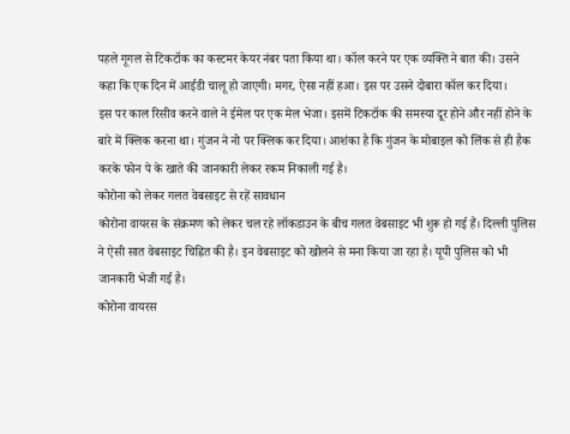पहले गूगल से टिकटॉक का कस्टमर केयर नंबर पता किया था। कॉल करने पर एक व्यक्ति ने बात की। उसने कहा कि एक दिन में आईडी चालू हो जाएगी। मगर, ऐसा नहीं हआ। इस पर उसने दोबारा कॉल कर दिया।
इस पर काल रिसीव करने वाले ने ईमेल पर एक मेल भेजा। इसमें टिकटॉक की समस्या दूर होने और नहीं होने के बारे में क्लिक करना था। गुंजन ने नो पर क्लिक कर दिया। आशंका है कि गुंजन के मोबाइल को लिंक से ही हैक करके फोन पे के खाते की जानकारी लेकर रकम निकाली गई है।
कोरोना को लेकर गलत वेबसाइट से रहें सावधान
कोरोना वायरस के संक्रमण को लेकर चल रहे लॉकडाउन के बीच गलत वेबसाइट भी शुरू हो गई हैं। दिल्ली पुलिस ने ऐसी सात वेबसाइट चिह्नित की है। इन वेबसाइट को खोलने से मना किया जा रहा है। यूपी पुलिस को भी जानकारी भेजी गई है।
कोरोना वायरस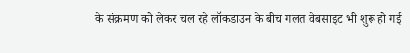के संक्रमण को लेकर चल रहे लॉकडाउन के बीच गलत वेबसाइट भी शुरू हो गई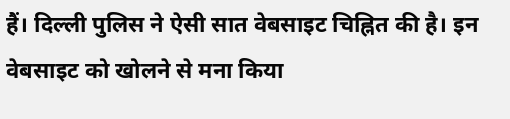हैं। दिल्ली पुलिस ने ऐसी सात वेबसाइट चिह्नित की है। इन वेबसाइट को खोलने से मना किया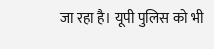जा रहा है। यूपी पुलिस को भी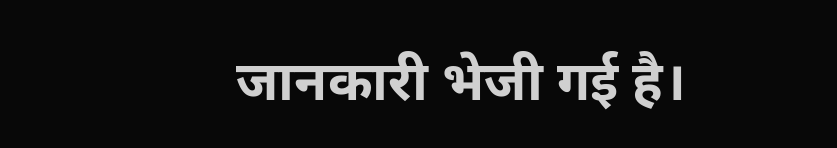जानकारी भेजी गई है।